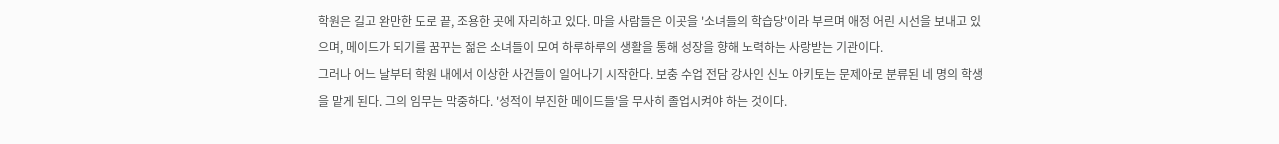학원은 길고 완만한 도로 끝, 조용한 곳에 자리하고 있다. 마을 사람들은 이곳을 '소녀들의 학습당'이라 부르며 애정 어린 시선을 보내고 있으며, 메이드가 되기를 꿈꾸는 젊은 소녀들이 모여 하루하루의 생활을 통해 성장을 향해 노력하는 사랑받는 기관이다.
그러나 어느 날부터 학원 내에서 이상한 사건들이 일어나기 시작한다. 보충 수업 전담 강사인 신노 아키토는 문제아로 분류된 네 명의 학생을 맡게 된다. 그의 임무는 막중하다. '성적이 부진한 메이드들'을 무사히 졸업시켜야 하는 것이다.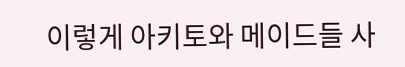이렇게 아키토와 메이드들 사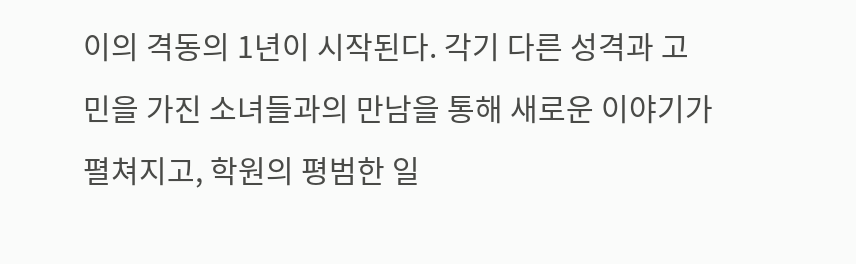이의 격동의 1년이 시작된다. 각기 다른 성격과 고민을 가진 소녀들과의 만남을 통해 새로운 이야기가 펼쳐지고, 학원의 평범한 일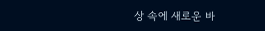상 속에 새로운 바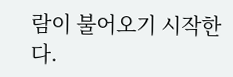람이 불어오기 시작한다.